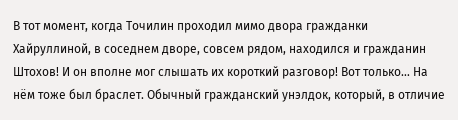В тот момент, когда Точилин проходил мимо двора гражданки Хайруллиной, в соседнем дворе, совсем рядом, находился и гражданин Штохов! И он вполне мог слышать их короткий разговор! Вот только… На нём тоже был браслет. Обычный гражданский унэлдок, который, в отличие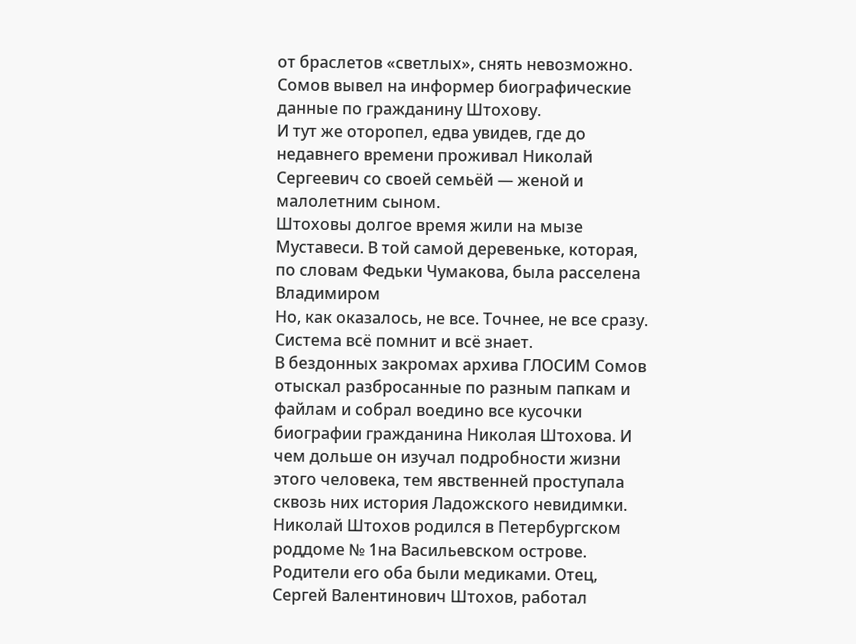от браслетов «светлых», снять невозможно.
Сомов вывел на информер биографические данные по гражданину Штохову.
И тут же оторопел, едва увидев, где до недавнего времени проживал Николай Сергеевич со своей семьёй — женой и малолетним сыном.
Штоховы долгое время жили на мызе Муставеси. В той самой деревеньке, которая, по словам Федьки Чумакова, была расселена Владимиром
Но, как оказалось, не все. Точнее, не все сразу.
Система всё помнит и всё знает.
В бездонных закромах архива ГЛОСИМ Сомов отыскал разбросанные по разным папкам и файлам и собрал воедино все кусочки биографии гражданина Николая Штохова. И чем дольше он изучал подробности жизни этого человека, тем явственней проступала сквозь них история Ладожского невидимки.
Николай Штохов родился в Петербургском роддоме № 1на Васильевском острове. Родители его оба были медиками. Отец, Сергей Валентинович Штохов, работал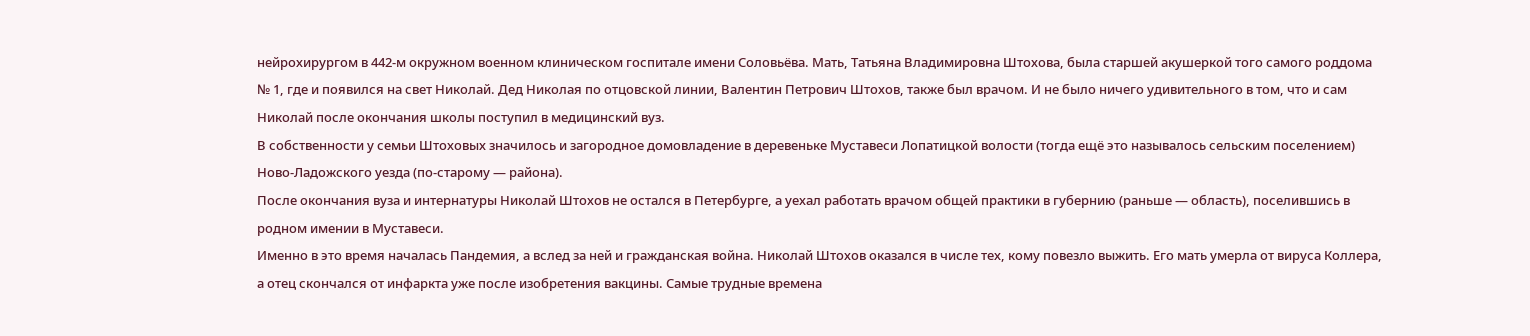нейрохирургом в 442-м окружном военном клиническом госпитале имени Соловьёва. Мать, Татьяна Владимировна Штохова, была старшей акушеркой того самого роддома № 1, где и появился на свет Николай. Дед Николая по отцовской линии, Валентин Петрович Штохов, также был врачом. И не было ничего удивительного в том, что и сам Николай после окончания школы поступил в медицинский вуз.
В собственности у семьи Штоховых значилось и загородное домовладение в деревеньке Муставеси Лопатицкой волости (тогда ещё это называлось сельским поселением) Ново-Ладожского уезда (по-старому — района).
После окончания вуза и интернатуры Николай Штохов не остался в Петербурге, а уехал работать врачом общей практики в губернию (раньше — область), поселившись в родном имении в Муставеси.
Именно в это время началась Пандемия, а вслед за ней и гражданская война. Николай Штохов оказался в числе тех, кому повезло выжить. Его мать умерла от вируса Коллера, а отец скончался от инфаркта уже после изобретения вакцины. Самые трудные времена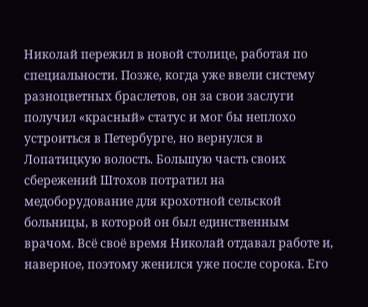Николай пережил в новой столице, работая по специальности. Позже, когда уже ввели систему разноцветных браслетов, он за свои заслуги получил «красный» статус и мог бы неплохо устроиться в Петербурге, но вернулся в Лопатицкую волость. Большую часть своих сбережений Штохов потратил на медоборудование для крохотной сельской больницы, в которой он был единственным врачом. Всё своё время Николай отдавал работе и, наверное, поэтому женился уже после сорока. Его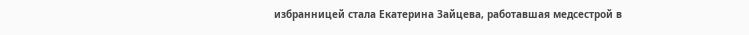избранницей стала Екатерина Зайцева, работавшая медсестрой в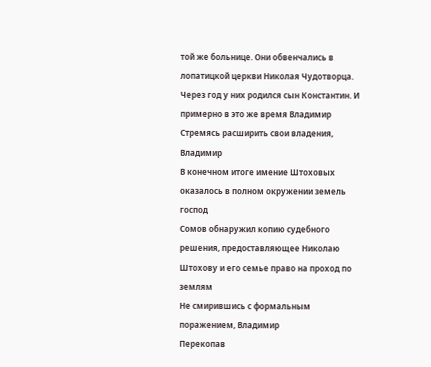той же больнице. Они обвенчались в лопатицкой церкви Николая Чудотворца. Через год у них родился сын Константин. И примерно в это же время Владимир
Стремясь расширить свои владения, Владимир
В конечном итоге имение Штоховых оказалось в полном окружении земель господ
Сомов обнаружил копию судебного решения, предоставляющее Николаю Штохову и его семье право на проход по землям
Не смирившись с формальным поражением, Владимир
Перекопав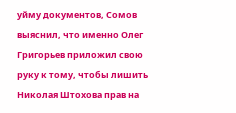уйму документов, Сомов выяснил, что именно Олег Григорьев приложил свою руку к тому, чтобы лишить Николая Штохова прав на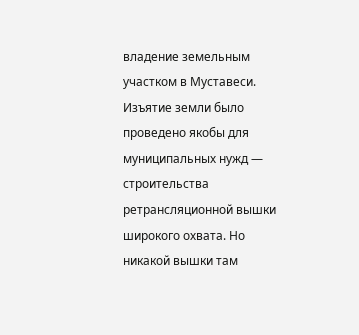владение земельным участком в Муставеси. Изъятие земли было проведено якобы для муниципальных нужд — строительства ретрансляционной вышки широкого охвата. Но никакой вышки там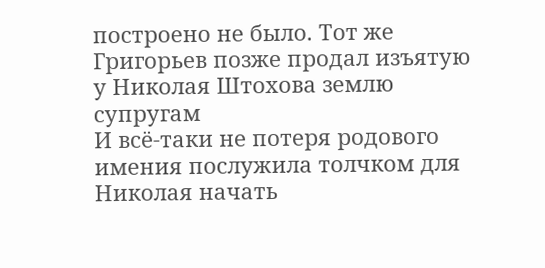построено не было. Тот же Григорьев позже продал изъятую у Николая Штохова землю супругам
И всё-таки не потеря родового имения послужила толчком для Николая начать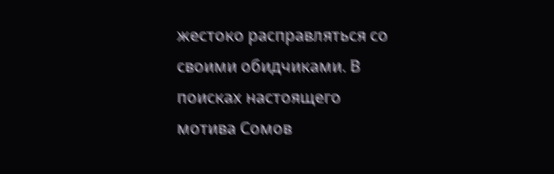жестоко расправляться со своими обидчиками. В поисках настоящего мотива Сомов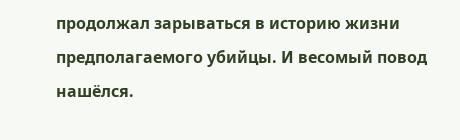продолжал зарываться в историю жизни предполагаемого убийцы. И весомый повод нашёлся.